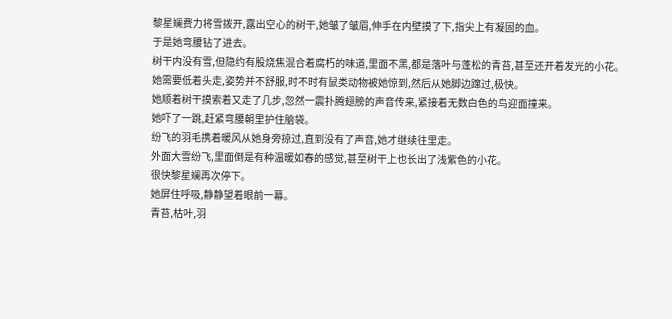黎星斓费力将雪拨开,露出空心的树干,她皱了皱眉,伸手在内壁摸了下,指尖上有凝固的血。
于是她弯腰钻了进去。
树干内没有雪,但隐约有股烧焦混合着腐朽的味道,里面不黑,都是落叶与蓬松的青苔,甚至还开着发光的小花。
她需要低着头走,姿势并不舒服,时不时有鼠类动物被她惊到,然后从她脚边蹿过,极快。
她顺着树干摸索着又走了几步,忽然一震扑腾翅膀的声音传来,紧接着无数白色的鸟迎面撞来。
她吓了一跳,赶紧弯腰朝里护住脑袋。
纷飞的羽毛携着暖风从她身旁掠过,直到没有了声音,她才继续往里走。
外面大雪纷飞,里面倒是有种温暖如春的感觉,甚至树干上也长出了浅紫色的小花。
很快黎星斓再次停下。
她屏住呼吸,静静望着眼前一幕。
青苔,枯叶,羽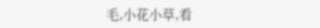毛,小花小草,看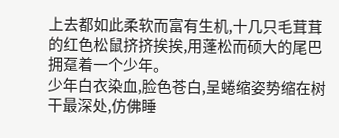上去都如此柔软而富有生机,十几只毛茸茸的红色松鼠挤挤挨挨,用蓬松而硕大的尾巴拥趸着一个少年。
少年白衣染血,脸色苍白,呈蜷缩姿势缩在树干最深处,仿佛睡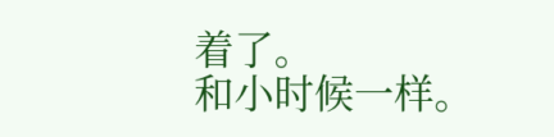着了。
和小时候一样。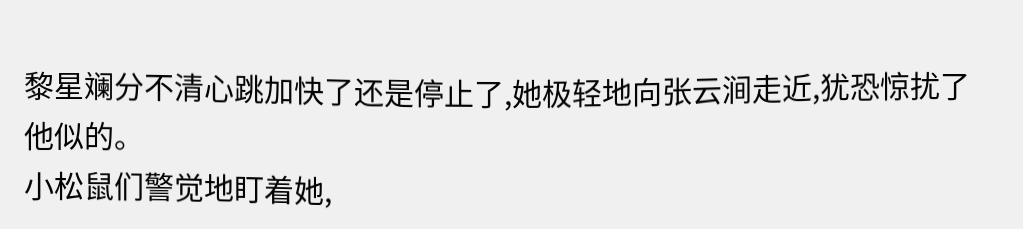黎星斓分不清心跳加快了还是停止了,她极轻地向张云涧走近,犹恐惊扰了他似的。
小松鼠们警觉地盯着她,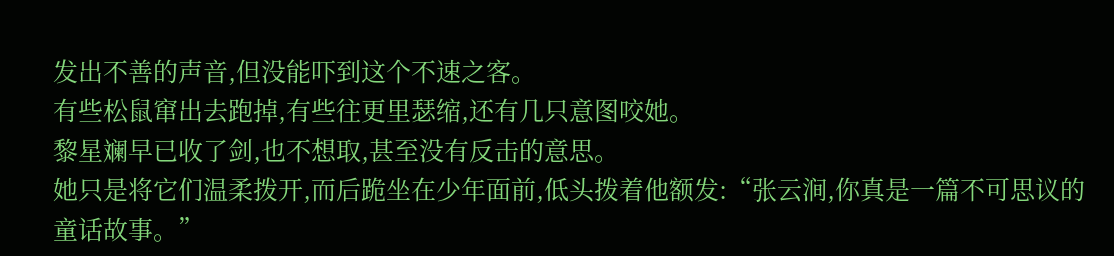发出不善的声音,但没能吓到这个不速之客。
有些松鼠窜出去跑掉,有些往更里瑟缩,还有几只意图咬她。
黎星斓早已收了剑,也不想取,甚至没有反击的意思。
她只是将它们温柔拨开,而后跪坐在少年面前,低头拨着他额发:“张云涧,你真是一篇不可思议的童话故事。”